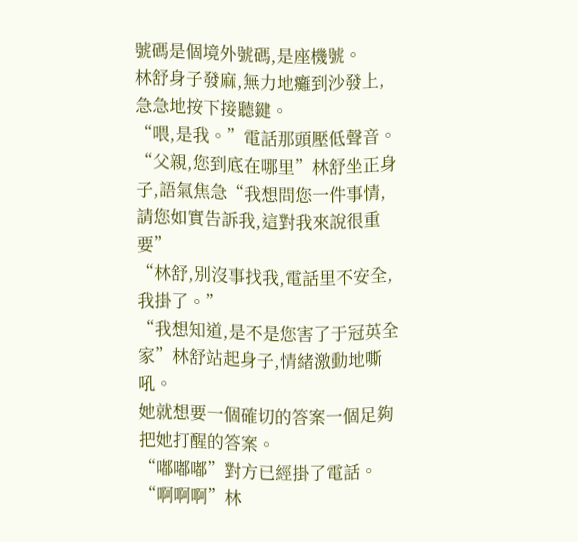號碼是個境外號碼,是座機號。
林舒身子發麻,無力地癱到沙發上,急急地按下接聽鍵。
“喂,是我。”電話那頭壓低聲音。
“父親,您到底在哪里”林舒坐正身子,語氣焦急“我想問您一件事情,請您如實告訴我,這對我來說很重要”
“林舒,別沒事找我,電話里不安全,我掛了。”
“我想知道,是不是您害了于冠英全家”林舒站起身子,情緒激動地嘶吼。
她就想要一個確切的答案一個足夠把她打醒的答案。
“嘟嘟嘟”對方已經掛了電話。
“啊啊啊”林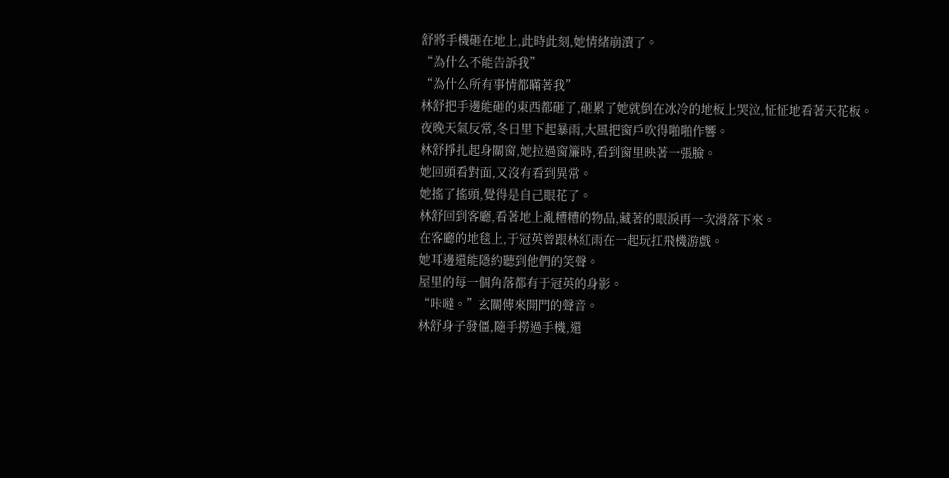舒將手機砸在地上,此時此刻,她情緒崩潰了。
“為什么不能告訴我”
“為什么所有事情都瞞著我”
林舒把手邊能砸的東西都砸了,砸累了她就倒在冰冷的地板上哭泣,怔怔地看著天花板。
夜晚天氣反常,冬日里下起暴雨,大風把窗戶吹得啪啪作響。
林舒掙扎起身關窗,她拉過窗簾時,看到窗里映著一張臉。
她回頭看對面,又沒有看到異常。
她搖了搖頭,覺得是自己眼花了。
林舒回到客廳,看著地上亂糟糟的物品,藏著的眼淚再一次滑落下來。
在客廳的地毯上,于冠英曾跟林紅雨在一起玩扛飛機游戲。
她耳邊還能隱約聽到他們的笑聲。
屋里的每一個角落都有于冠英的身影。
“咔噠。”玄關傳來開門的聲音。
林舒身子發僵,隨手撈過手機,還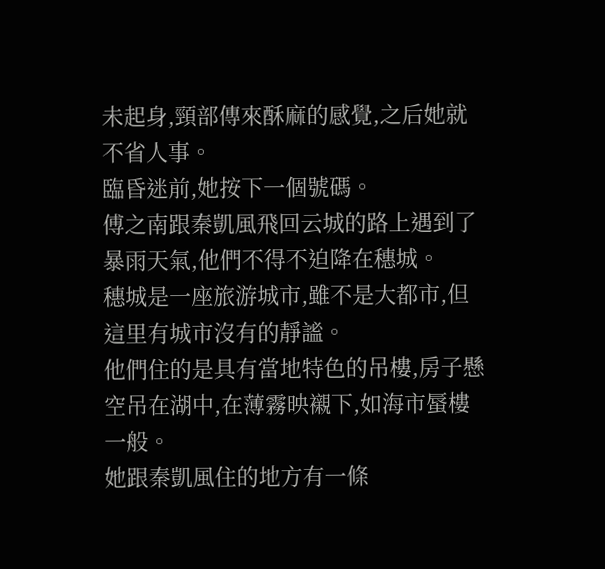未起身,頸部傳來酥麻的感覺,之后她就不省人事。
臨昏迷前,她按下一個號碼。
傅之南跟秦凱風飛回云城的路上遇到了暴雨天氣,他們不得不迫降在穗城。
穗城是一座旅游城市,雖不是大都市,但這里有城市沒有的靜謐。
他們住的是具有當地特色的吊樓,房子懸空吊在湖中,在薄霧映襯下,如海市蜃樓一般。
她跟秦凱風住的地方有一條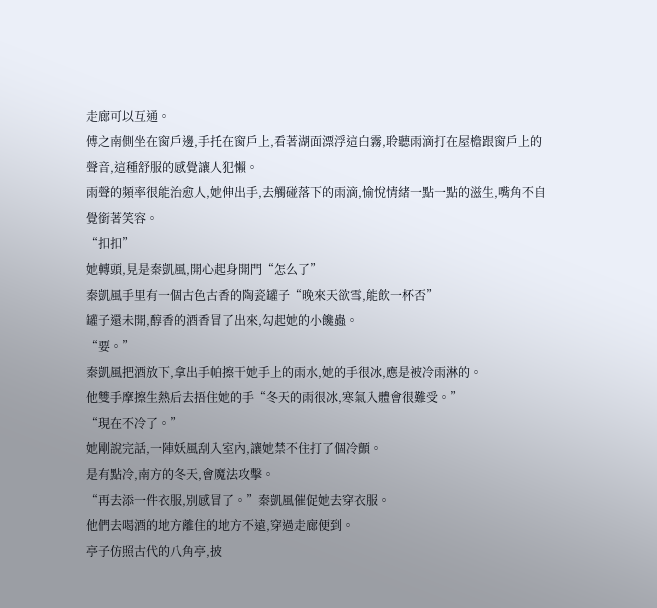走廊可以互通。
傅之南側坐在窗戶邊,手托在窗戶上,看著湖面漂浮這白霧,聆聽雨滴打在屋檐跟窗戶上的聲音,這種舒服的感覺讓人犯懶。
雨聲的頻率很能治愈人,她伸出手,去觸碰落下的雨滴,愉悅情緒一點一點的滋生,嘴角不自覺銜著笑容。
“扣扣”
她轉頭,見是秦凱風,開心起身開門“怎么了”
秦凱風手里有一個古色古香的陶瓷罐子“晚來天欲雪,能飲一杯否”
罐子還未開,醇香的酒香冒了出來,勾起她的小饞蟲。
“要。”
秦凱風把酒放下,拿出手帕擦干她手上的雨水,她的手很冰,應是被冷雨淋的。
他雙手摩擦生熱后去捂住她的手“冬天的雨很冰,寒氣入體會很難受。”
“現在不冷了。”
她剛說完話,一陣妖風刮入室內,讓她禁不住打了個冷顫。
是有點冷,南方的冬天,會魔法攻擊。
“再去添一件衣服,別感冒了。”秦凱風催促她去穿衣服。
他們去喝酒的地方離住的地方不遠,穿過走廊便到。
亭子仿照古代的八角亭,披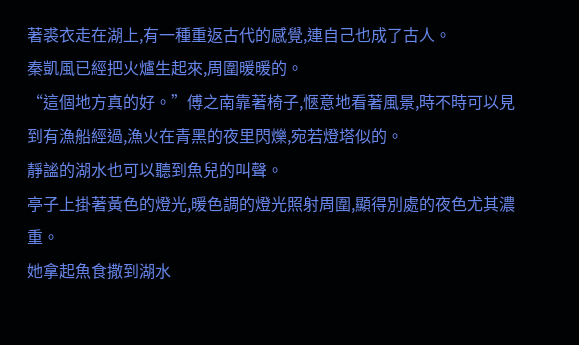著裘衣走在湖上,有一種重返古代的感覺,連自己也成了古人。
秦凱風已經把火爐生起來,周圍暖暖的。
“這個地方真的好。”傅之南靠著椅子,愜意地看著風景,時不時可以見到有漁船經過,漁火在青黑的夜里閃爍,宛若燈塔似的。
靜謐的湖水也可以聽到魚兒的叫聲。
亭子上掛著黃色的燈光,暖色調的燈光照射周圍,顯得別處的夜色尤其濃重。
她拿起魚食撒到湖水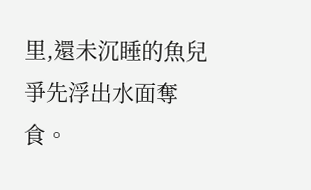里,還未沉睡的魚兒爭先浮出水面奪食。